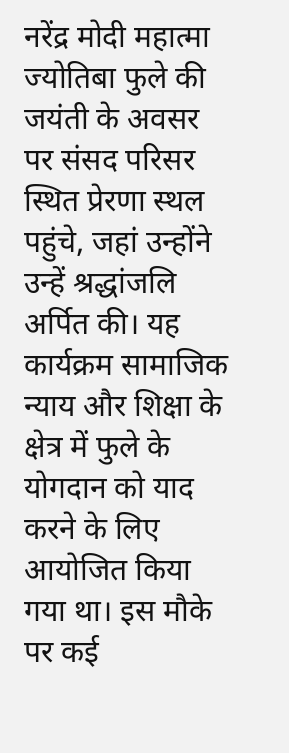नरेंद्र मोदी महात्मा ज्योतिबा फुले की जयंती के अवसर पर संसद परिसर स्थित प्रेरणा स्थल पहुंचे, जहां उन्होंने उन्हें श्रद्धांजलि अर्पित की। यह कार्यक्रम सामाजिक न्याय और शिक्षा के क्षेत्र में फुले के योगदान को याद करने के लिए आयोजित किया गया था। इस मौके पर कई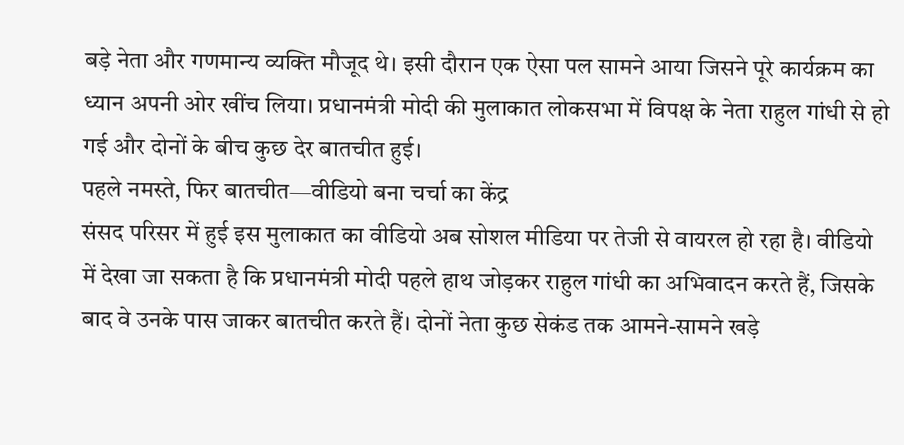बड़े नेता और गणमान्य व्यक्ति मौजूद थे। इसी दौरान एक ऐसा पल सामने आया जिसने पूरे कार्यक्रम का ध्यान अपनी ओर खींच लिया। प्रधानमंत्री मोदी की मुलाकात लोकसभा में विपक्ष के नेता राहुल गांधी से हो गई और दोनों के बीच कुछ देर बातचीत हुई।
पहले नमस्ते, फिर बातचीत—वीडियो बना चर्चा का केंद्र
संसद परिसर में हुई इस मुलाकात का वीडियो अब सोशल मीडिया पर तेजी से वायरल हो रहा है। वीडियो में देखा जा सकता है कि प्रधानमंत्री मोदी पहले हाथ जोड़कर राहुल गांधी का अभिवादन करते हैं, जिसके बाद वे उनके पास जाकर बातचीत करते हैं। दोनों नेता कुछ सेकंड तक आमने-सामने खड़े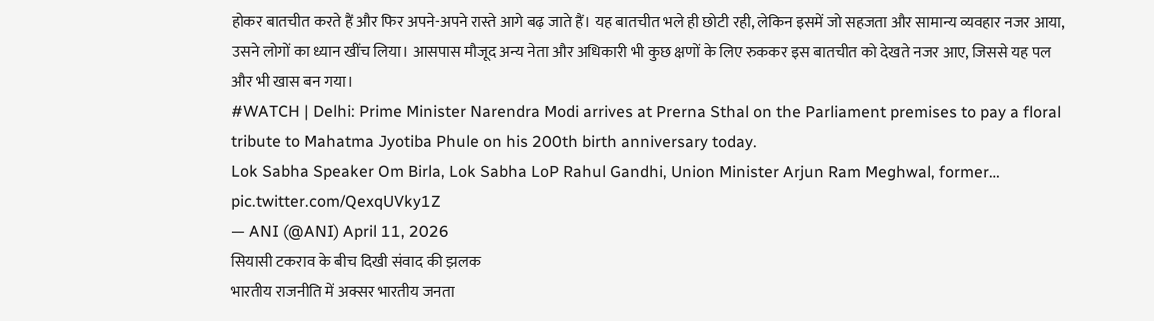होकर बातचीत करते हैं और फिर अपने-अपने रास्ते आगे बढ़ जाते हैं। यह बातचीत भले ही छोटी रही, लेकिन इसमें जो सहजता और सामान्य व्यवहार नजर आया, उसने लोगों का ध्यान खींच लिया। आसपास मौजूद अन्य नेता और अधिकारी भी कुछ क्षणों के लिए रुककर इस बातचीत को देखते नजर आए, जिससे यह पल और भी खास बन गया।
#WATCH | Delhi: Prime Minister Narendra Modi arrives at Prerna Sthal on the Parliament premises to pay a floral tribute to Mahatma Jyotiba Phule on his 200th birth anniversary today.
Lok Sabha Speaker Om Birla, Lok Sabha LoP Rahul Gandhi, Union Minister Arjun Ram Meghwal, former… pic.twitter.com/QexqUVky1Z
— ANI (@ANI) April 11, 2026
सियासी टकराव के बीच दिखी संवाद की झलक
भारतीय राजनीति में अक्सर भारतीय जनता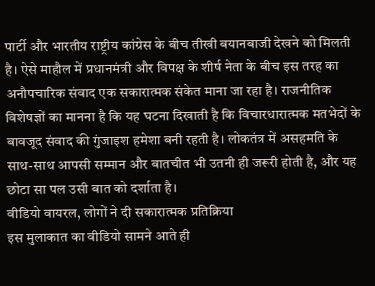पार्टी और भारतीय राष्ट्रीय कांग्रेस के बीच तीखी बयानबाजी देखने को मिलती है। ऐसे माहौल में प्रधानमंत्री और विपक्ष के शीर्ष नेता के बीच इस तरह का अनौपचारिक संवाद एक सकारात्मक संकेत माना जा रहा है। राजनीतिक विशेषज्ञों का मानना है कि यह घटना दिखाती है कि विचारधारात्मक मतभेदों के बावजूद संवाद की गुंजाइश हमेशा बनी रहती है। लोकतंत्र में असहमति के साथ-साथ आपसी सम्मान और बातचीत भी उतनी ही जरूरी होती है, और यह छोटा सा पल उसी बात को दर्शाता है।
वीडियो वायरल, लोगों ने दी सकारात्मक प्रतिक्रिया
इस मुलाकात का वीडियो सामने आते ही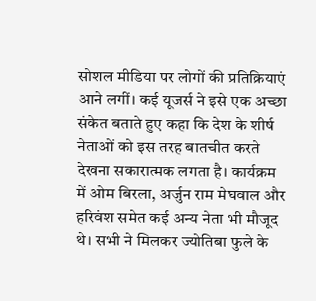सोशल मीडिया पर लोगों की प्रतिक्रियाएं आने लगीं। कई यूजर्स ने इसे एक अच्छा संकेत बताते हुए कहा कि देश के शीर्ष नेताओं को इस तरह बातचीत करते देखना सकारात्मक लगता है। कार्यक्रम में ओम बिरला, अर्जुन राम मेघवाल और हरिवंश समेत कई अन्य नेता भी मौजूद थे। सभी ने मिलकर ज्योतिबा फुले के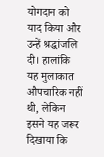योगदान को याद किया और उन्हें श्रद्धांजलि दी। हालांकि यह मुलाकात औपचारिक नहीं थी, लेकिन इसने यह जरूर दिखाया कि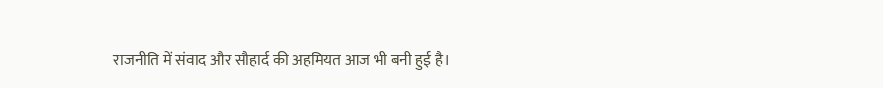राजनीति में संवाद और सौहार्द की अहमियत आज भी बनी हुई है।